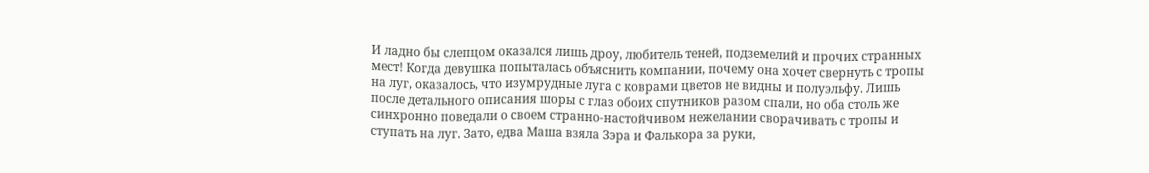И ладно бы слепцом оказался лишь дроу, любитель теней, подземелий и прочих странных мест! Когда девушка попыталась объяснить компании, почему она хочет свернуть с тропы на луг, оказалось, что изумрудные луга с коврами цветов не видны и полуэльфу. Лишь после детального описания шоры с глаз обоих спутников разом спали, но оба столь же синхронно поведали о своем странно-настойчивом нежелании сворачивать с тропы и ступать на луг. Зато, едва Маша взяла Зэра и Фалькора за руки,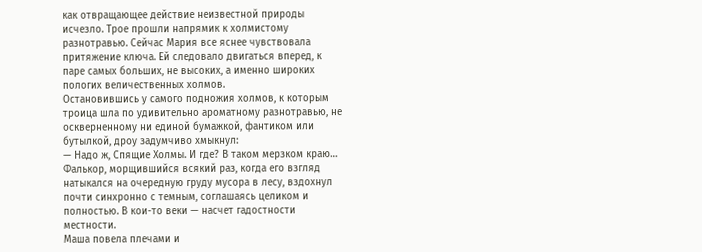как отвращающее действие неизвестной природы исчезло. Трое прошли напрямик к холмистому разнотравью. Сейчас Мария все яснее чувствовала притяжение ключа. Ей следовало двигаться вперед, к паре самых больших, не высоких, а именно широких пологих величественных холмов.
Остановившись у самого подножия холмов, к которым троица шла по удивительно ароматному разнотравью, не оскверненному ни единой бумажкой, фантиком или бутылкой, дроу задумчиво хмыкнул:
— Надо ж, Спящие Холмы. И где? В таком мерзком краю…
Фалькор, морщившийся всякий раз, когда его взгляд натыкался на очередную груду мусора в лесу, вздохнул почти синхронно с темным, соглашаясь целиком и полностью. В кои-то веки — насчет гадостности местности.
Маша повела плечами и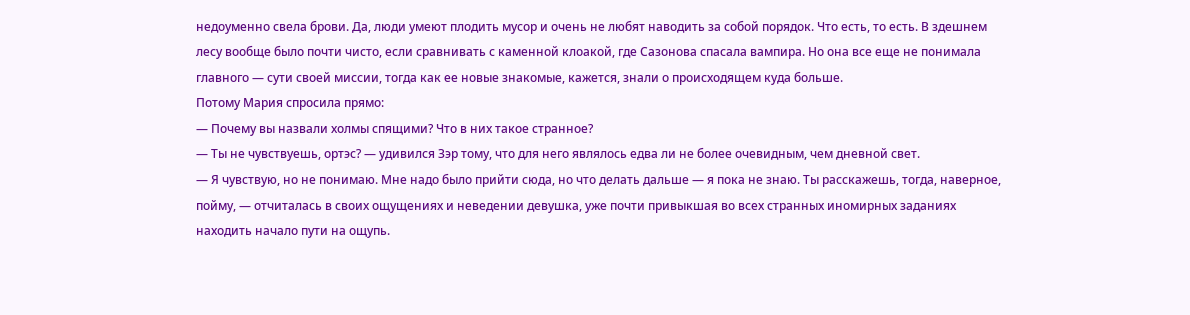недоуменно свела брови. Да, люди умеют плодить мусор и очень не любят наводить за собой порядок. Что есть, то есть. В здешнем лесу вообще было почти чисто, если сравнивать с каменной клоакой, где Сазонова спасала вампира. Но она все еще не понимала главного — сути своей миссии, тогда как ее новые знакомые, кажется, знали о происходящем куда больше.
Потому Мария спросила прямо:
— Почему вы назвали холмы спящими? Что в них такое странное?
— Ты не чувствуешь, ортэс? — удивился Зэр тому, что для него являлось едва ли не более очевидным, чем дневной свет.
— Я чувствую, но не понимаю. Мне надо было прийти сюда, но что делать дальше — я пока не знаю. Ты расскажешь, тогда, наверное, пойму, — отчиталась в своих ощущениях и неведении девушка, уже почти привыкшая во всех странных иномирных заданиях находить начало пути на ощупь.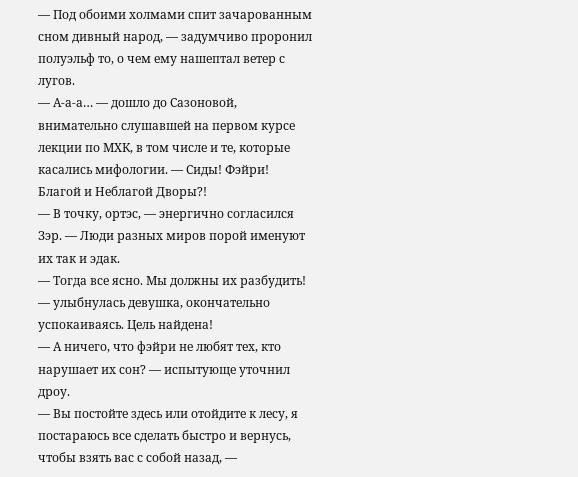— Под обоими холмами спит зачарованным сном дивный народ, — задумчиво проронил полуэльф то, о чем ему нашептал ветер с лугов.
— А-а-а… — дошло до Сазоновой, внимательно слушавшей на первом курсе лекции по МХК, в том числе и те, которые касались мифологии. — Сиды! Фэйри! Благой и Неблагой Дворы?!
— В точку, ортэс, — энергично согласился Зэр. — Люди разных миров порой именуют их так и эдак.
— Тогда все ясно. Мы должны их разбудить! — улыбнулась девушка, окончательно успокаиваясь. Цель найдена!
— А ничего, что фэйри не любят тех, кто нарушает их сон? — испытующе уточнил дроу.
— Вы постойте здесь или отойдите к лесу, я постараюсь все сделать быстро и вернусь, чтобы взять вас с собой назад, —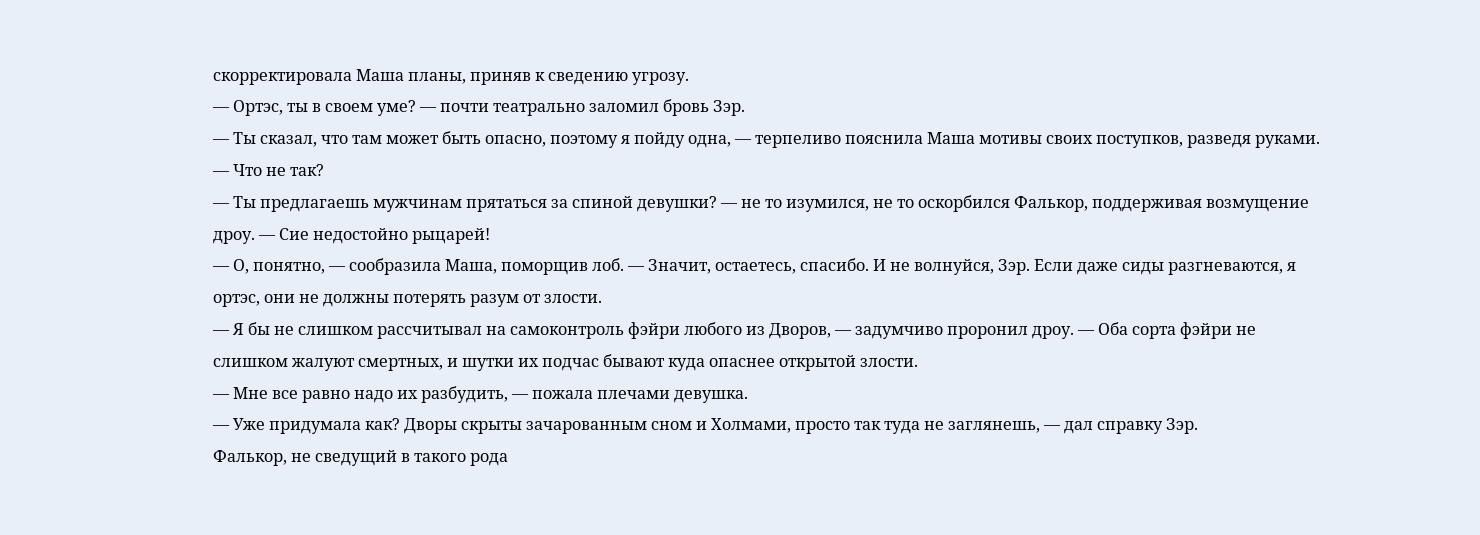скорректировала Маша планы, приняв к сведению угрозу.
— Ортэс, ты в своем уме? — почти театрально заломил бровь Зэр.
— Ты сказал, что там может быть опасно, поэтому я пойду одна, — терпеливо пояснила Маша мотивы своих поступков, разведя руками. — Что не так?
— Ты предлагаешь мужчинам прятаться за спиной девушки? — не то изумился, не то оскорбился Фалькор, поддерживая возмущение дроу. — Сие недостойно рыцарей!
— О, понятно, — сообразила Маша, поморщив лоб. — Значит, остаетесь, спасибо. И не волнуйся, Зэр. Если даже сиды разгневаются, я ортэс, они не должны потерять разум от злости.
— Я бы не слишком рассчитывал на самоконтроль фэйри любого из Дворов, — задумчиво проронил дроу. — Оба сорта фэйри не слишком жалуют смертных, и шутки их подчас бывают куда опаснее открытой злости.
— Мне все равно надо их разбудить, — пожала плечами девушка.
— Уже придумала как? Дворы скрыты зачарованным сном и Холмами, просто так туда не заглянешь, — дал справку Зэр.
Фалькор, не сведущий в такого рода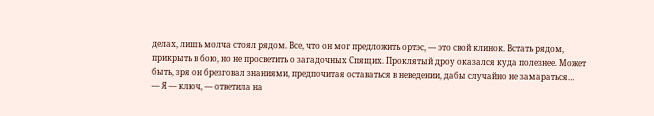делах, лишь молча стоял рядом. Все, что он мог предложить ортэс, — это свой клинок. Встать рядом, прикрыть в бою, но не просветить о загадочных Спящих. Проклятый дроу оказался куда полезнее. Может быть, зря он брезговал знаниями, предпочитая оставаться в неведении, дабы случайно не замараться…
— Я — ключ, — ответила на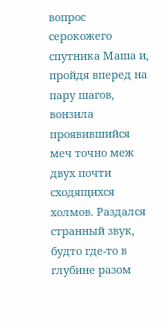вопрос серокожего спутника Маша и, пройдя вперед на пару шагов, вонзила проявившийся меч точно меж двух почти сходящихся холмов. Раздался странный звук, будто где-то в глубине разом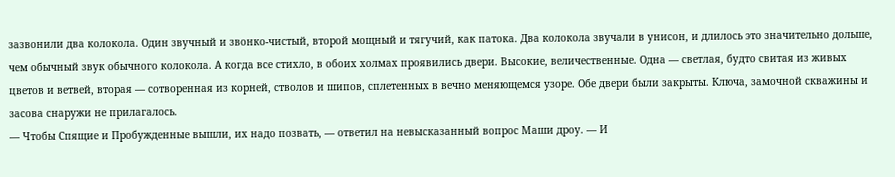зазвонили два колокола. Один звучный и звонко-чистый, второй мощный и тягучий, как патока. Два колокола звучали в унисон, и длилось это значительно дольше, чем обычный звук обычного колокола. А когда все стихло, в обоих холмах проявились двери. Высокие, величественные. Одна — светлая, будто свитая из живых цветов и ветвей, вторая — сотворенная из корней, стволов и шипов, сплетенных в вечно меняющемся узоре. Обе двери были закрыты. Ключа, замочной скважины и засова снаружи не прилагалось.
— Чтобы Спящие и Пробужденные вышли, их надо позвать, — ответил на невысказанный вопрос Маши дроу. — И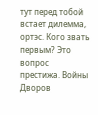тут перед тобой встает дилемма, ортэс. Кого звать первым? Это вопрос престижа. Войны Дворов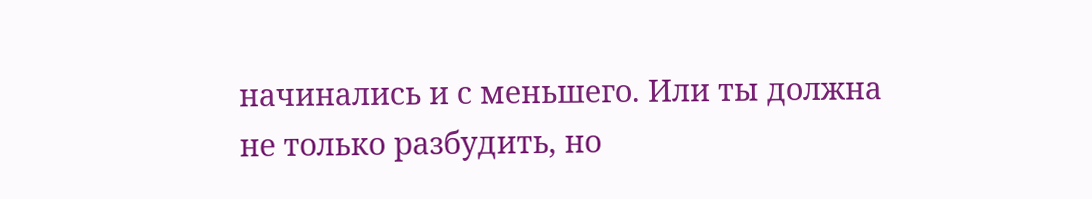начинались и с меньшего. Или ты должна не только разбудить, но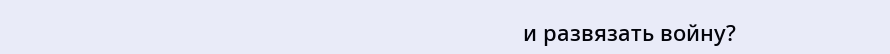и развязать войну?